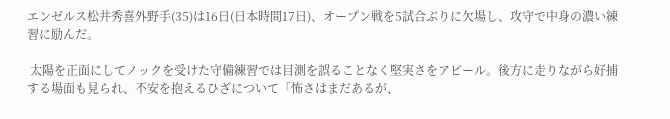エンゼルス松井秀喜外野手(35)は16日(日本時間17日)、オープン戦を5試合ぶりに欠場し、攻守で中身の濃い練習に励んだ。

 太陽を正面にしてノックを受けた守備練習では目測を誤ることなく堅実さをアピール。後方に走りながら好捕する場面も見られ、不安を抱えるひざについて「怖さはまだあるが、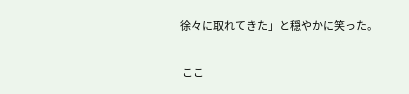徐々に取れてきた」と穏やかに笑った。

 ここ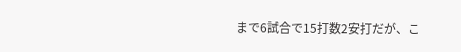まで6試合で15打数2安打だが、こ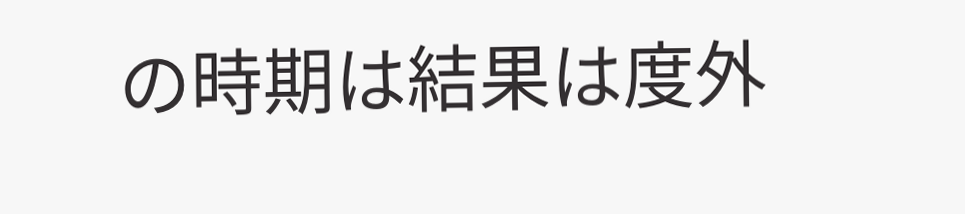の時期は結果は度外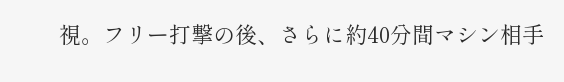視。フリー打撃の後、さらに約40分間マシン相手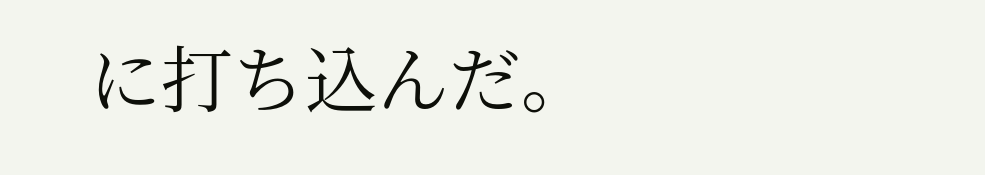に打ち込んだ。